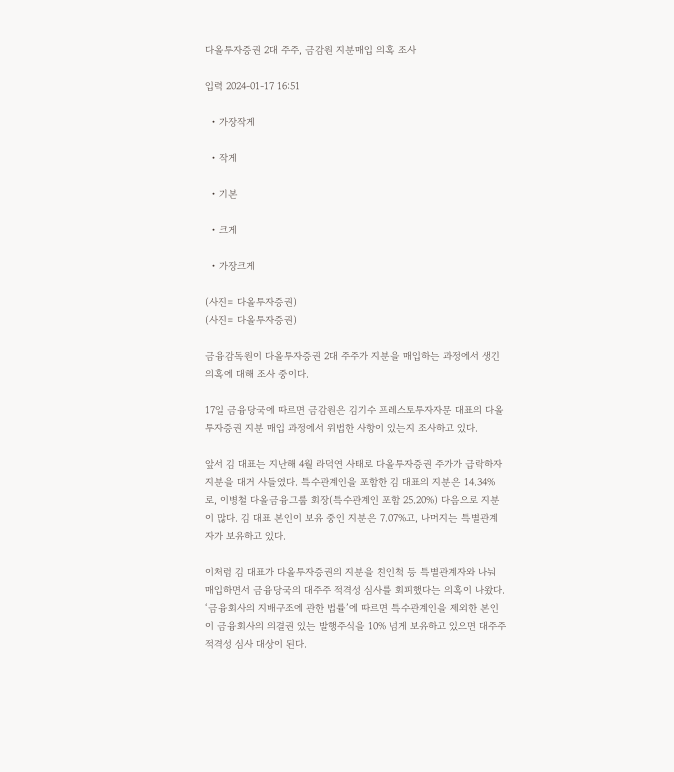다올투자증권 2대 주주, 금감원 지분매입 의혹 조사

입력 2024-01-17 16:51

  • 가장작게

  • 작게

  • 기본

  • 크게

  • 가장크게

(사진= 다올투자증권)
(사진= 다올투자증권)

금융감독원이 다올투자증권 2대 주주가 지분을 매입하는 과정에서 생긴 의혹에 대해 조사 중이다.

17일 금융당국에 따르면 금감원은 김기수 프레스토투자자문 대표의 다올투자증권 지분 매입 과정에서 위법한 사항이 있는지 조사하고 있다.

앞서 김 대표는 지난해 4월 라덕연 사태로 다올투자증권 주가가 급락하자 지분을 대거 사들였다. 특수관계인을 포함한 김 대표의 지분은 14.34%로, 이병철 다올금융그룹 회장(특수관계인 포함 25.20%) 다음으로 지분이 많다. 김 대표 본인이 보유 중인 지분은 7.07%고, 나머지는 특별관계자가 보유하고 있다.

이처럼 김 대표가 다올투자증권의 지분을 친인척 등 특별관계자와 나눠 매입하면서 금융당국의 대주주 적격성 심사를 회피했다는 의혹이 나왔다. ‘금융회사의 지배구조에 관한 법률’에 따르면 특수관계인을 제외한 본인이 금융회사의 의결권 있는 발행주식을 10% 넘게 보유하고 있으면 대주주 적격성 심사 대상이 된다.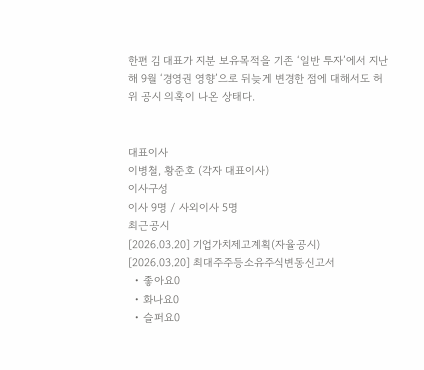한편 김 대표가 지분 보유목적을 기존 ‘일반 투자’에서 지난해 9월 ‘경영권 영향’으로 뒤늦게 변경한 점에 대해서도 허위 공시 의혹이 나온 상태다.


대표이사
이병철, 황준호 (각자 대표이사)
이사구성
이사 9명 / 사외이사 5명
최근공시
[2026.03.20] 기업가치제고계획(자율공시)
[2026.03.20] 최대주주등소유주식변동신고서
  • 좋아요0
  • 화나요0
  • 슬퍼요0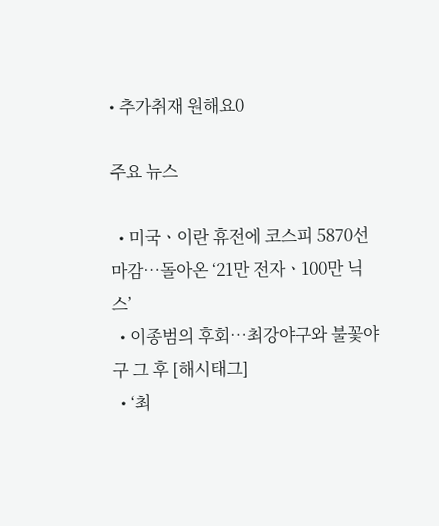• 추가취재 원해요0

주요 뉴스

  • 미국ㆍ이란 휴전에 코스피 5870선 마감⋯돌아온 ‘21만 전자ㆍ100만 닉스’
  • 이종범의 후회…최강야구와 불꽃야구 그 후 [해시태그]
  • ‘최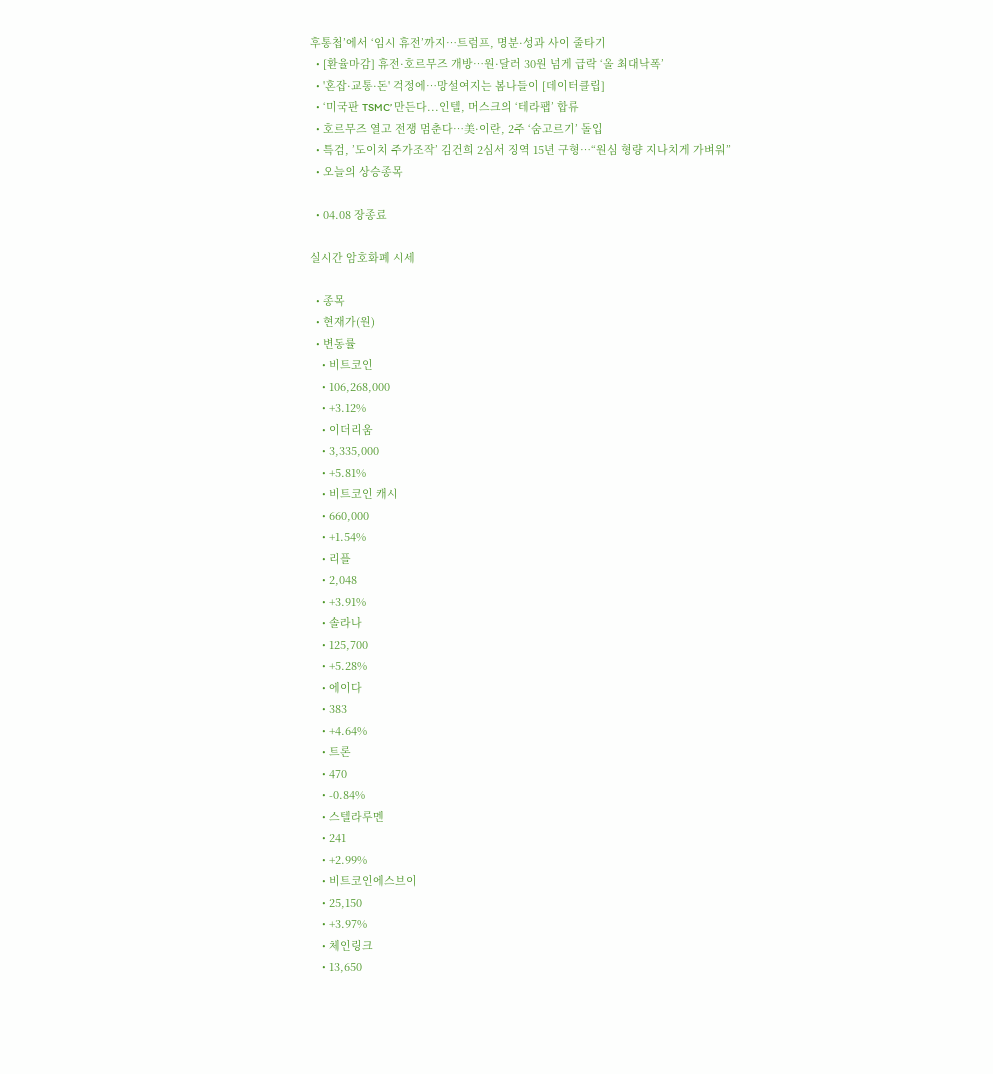후통첩’에서 ‘임시 휴전’까지…트럼프, 명분·성과 사이 줄타기
  • [환율마감] 휴전·호르무즈 개방…원·달러 30원 넘게 급락 ‘올 최대낙폭’
  • '혼잡·교통·돈' 걱정에…망설여지는 봄나들이 [데이터클립]
  • ‘미국판 TSMC’ 만든다...인텔, 머스크의 ‘테라팹’ 합류
  • 호르무즈 열고 전쟁 멈춘다…美·이란, 2주 ‘숨고르기’ 돌입
  • 특검, ’도이치 주가조작’ 김건희 2심서 징역 15년 구형…“원심 형량 지나치게 가벼워”
  • 오늘의 상승종목

  • 04.08 장종료

실시간 암호화폐 시세

  • 종목
  • 현재가(원)
  • 변동률
    • 비트코인
    • 106,268,000
    • +3.12%
    • 이더리움
    • 3,335,000
    • +5.81%
    • 비트코인 캐시
    • 660,000
    • +1.54%
    • 리플
    • 2,048
    • +3.91%
    • 솔라나
    • 125,700
    • +5.28%
    • 에이다
    • 383
    • +4.64%
    • 트론
    • 470
    • -0.84%
    • 스텔라루멘
    • 241
    • +2.99%
    • 비트코인에스브이
    • 25,150
    • +3.97%
    • 체인링크
    • 13,650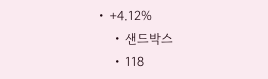• +4.12%
    • 샌드박스
    • 118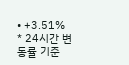• +3.51%
* 24시간 변동률 기준